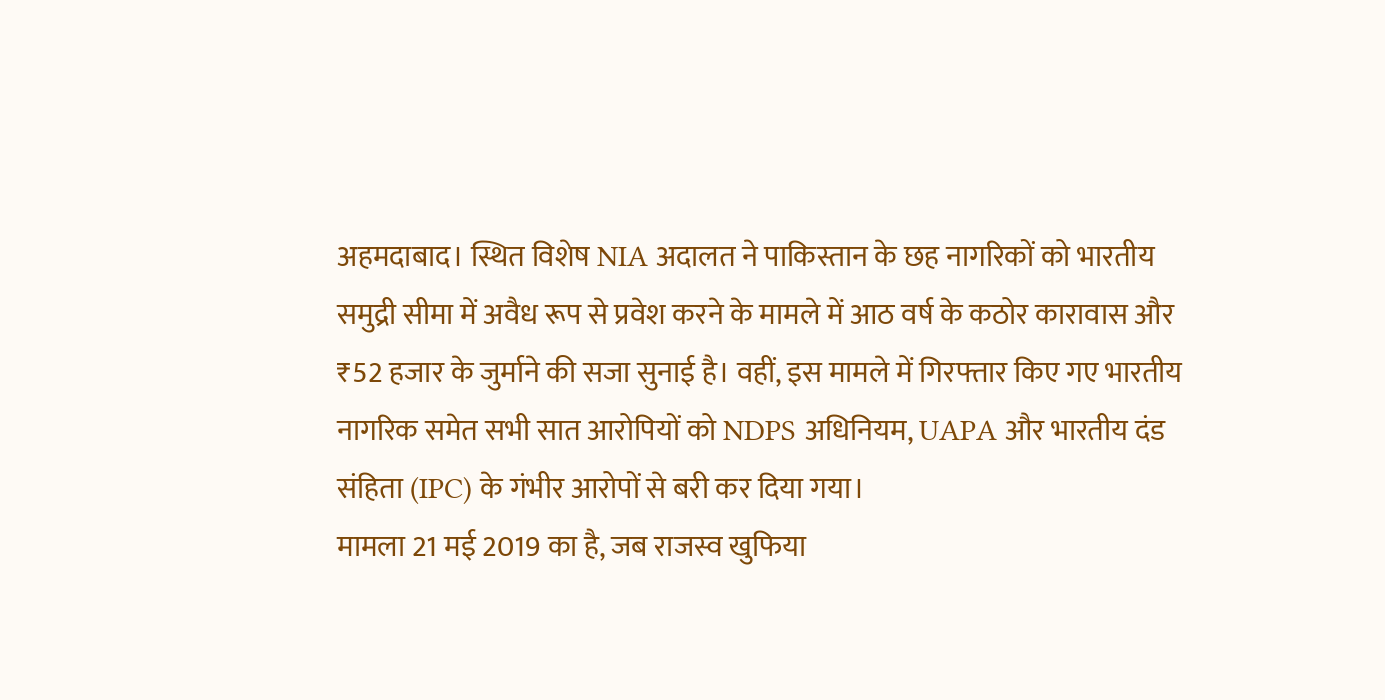अहमदाबाद। स्थित विशेष NIA अदालत ने पाकिस्तान के छह नागरिकों को भारतीय समुद्री सीमा में अवैध रूप से प्रवेश करने के मामले में आठ वर्ष के कठोर कारावास और ₹52 हजार के जुर्माने की सजा सुनाई है। वहीं, इस मामले में गिरफ्तार किए गए भारतीय नागरिक समेत सभी सात आरोपियों को NDPS अधिनियम, UAPA और भारतीय दंड संहिता (IPC) के गंभीर आरोपों से बरी कर दिया गया।
मामला 21 मई 2019 का है, जब राजस्व खुफिया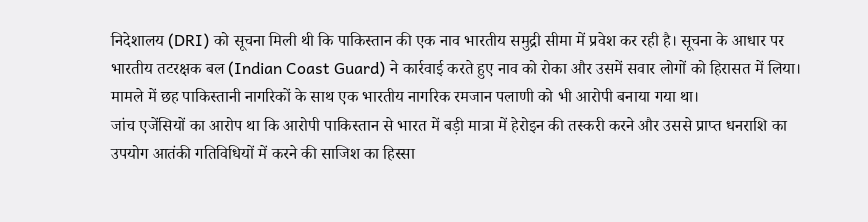निदेशालय (DRI) को सूचना मिली थी कि पाकिस्तान की एक नाव भारतीय समुद्री सीमा में प्रवेश कर रही है। सूचना के आधार पर भारतीय तटरक्षक बल (Indian Coast Guard) ने कार्रवाई करते हुए नाव को रोका और उसमें सवार लोगों को हिरासत में लिया। मामले में छह पाकिस्तानी नागरिकों के साथ एक भारतीय नागरिक रमजान पलाणी को भी आरोपी बनाया गया था।
जांच एजेंसियों का आरोप था कि आरोपी पाकिस्तान से भारत में बड़ी मात्रा में हेरोइन की तस्करी करने और उससे प्राप्त धनराशि का उपयोग आतंकी गतिविधियों में करने की साजिश का हिस्सा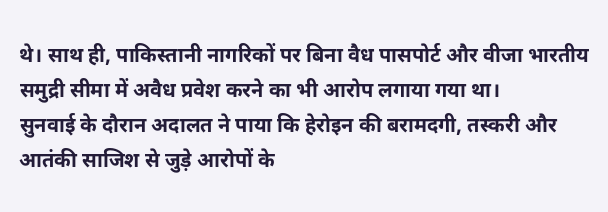थे। साथ ही, पाकिस्तानी नागरिकों पर बिना वैध पासपोर्ट और वीजा भारतीय समुद्री सीमा में अवैध प्रवेश करने का भी आरोप लगाया गया था।
सुनवाई के दौरान अदालत ने पाया कि हेरोइन की बरामदगी, तस्करी और आतंकी साजिश से जुड़े आरोपों के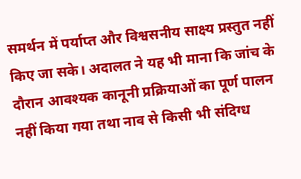समर्थन में पर्याप्त और विश्वसनीय साक्ष्य प्रस्तुत नहीं किए जा सके। अदालत ने यह भी माना कि जांच के दौरान आवश्यक कानूनी प्रक्रियाओं का पूर्ण पालन नहीं किया गया तथा नाव से किसी भी संदिग्ध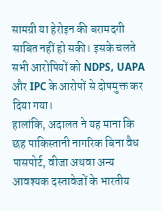सामग्री या हेरोइन की बरामदगी साबित नहीं हो सकी। इसके चलते सभी आरोपियों को NDPS, UAPA और IPC के आरोपों से दोषमुक्त कर दिया गया।
हालांकि, अदालत ने यह माना कि छह पाकिस्तानी नागरिक बिना वैध पासपोर्ट, वीजा अथवा अन्य आवश्यक दस्तावेजों के भारतीय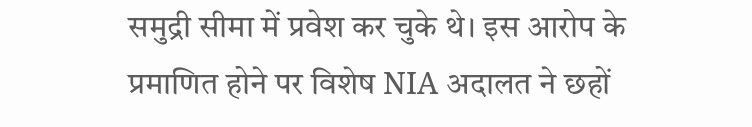समुद्री सीमा में प्रवेश कर चुके थे। इस आरोप के प्रमाणित होने पर विशेष NIA अदालत ने छहों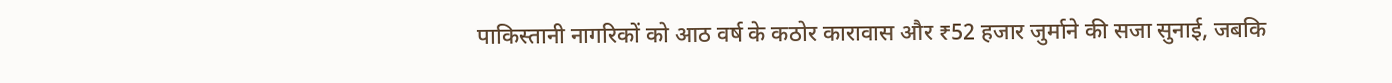पाकिस्तानी नागरिकों को आठ वर्ष के कठोर कारावास और ₹52 हजार जुर्माने की सजा सुनाई, जबकि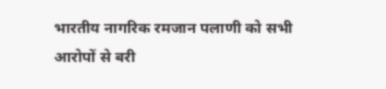भारतीय नागरिक रमजान पलाणी को सभी आरोपों से बरी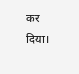कर दिया।